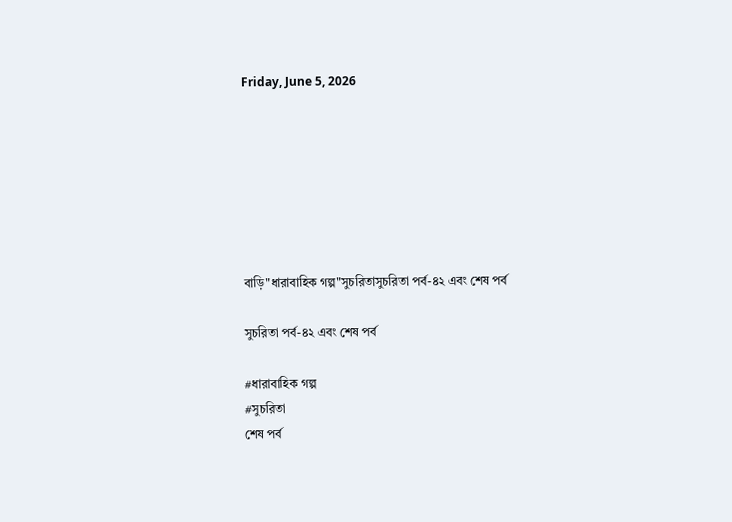Friday, June 5, 2026







বাড়ি"ধারাবাহিক গল্প"সুচরিতাসুচরিতা পর্ব-৪২ এবং শেষ পর্ব

সুচরিতা পর্ব-৪২ এবং শেষ পর্ব

#ধারাবাহিক গল্প
#সুচরিতা
শেষ পর্ব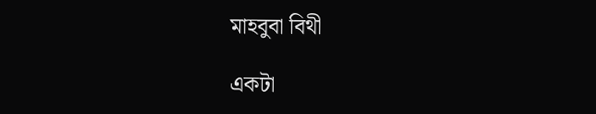মাহবুবা বিথী

একটা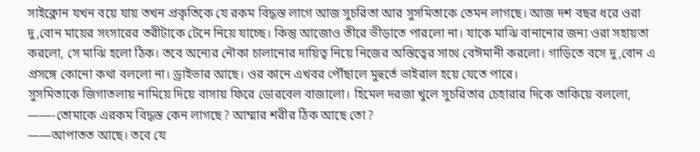সাইক্লোন যখন বয়ে যায় তখন প্রকৃতিকে যে রকম বিদ্ধস্ত লাগে আজ সুচরিতা আর সুসমিতাকে তেমন লাগছে। আজ দশ বছর ধরে ওরা দু,বোন মায়ের সংসারের তরীটাকে টেনে নিয়ে যাচ্ছে। কিন্তু আজোও তীরে ভীড়াতে পারলো না। যাকে মাঝি বানানোর জন্য ওরা সহায়তা করলো, সে মাঝি হলো ঠিক। তবে অন্যের নৌকা চালানোর দায়িত্ব নিয়ে নিজের অস্তিত্বের সাথে বেঈমানী করলো। গাড়িতে বসে দু,বোন এ প্রসঙ্গে কোনো কথা বললো না। ড্রাইভার আছে। ওর কানে এখবর পৌঁছালে মুহুর্তে ভাইরাল হয়ে যেতে পারে।
সুসমিতাকে জিগাতলায় নামিয়ে দিয়ে বাসায় ফিরে ডোরবেল বাজালো। হিমেল দরজা খুলে সুচরিতার চেহারার দিকে তাকিয়ে বললো,
——-তোমাকে এরকম বিদ্ধস্ত কেন লাগছে? আম্মার শরীর ঠিক আছে তো?
——আপাতত আছে। তবে যে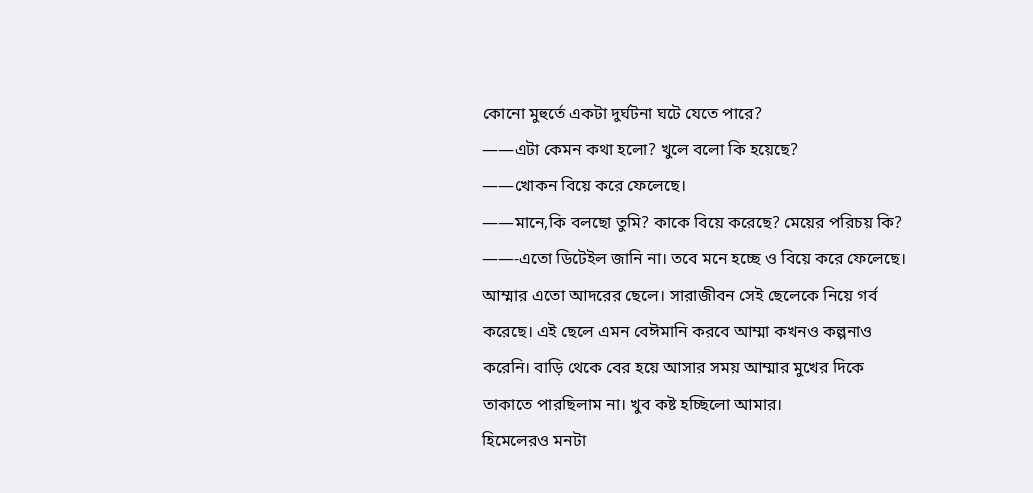কোনো মুহুর্তে একটা দুর্ঘটনা ঘটে যেতে পারে?
——এটা কেমন কথা হলো? খুলে বলো কি হয়েছে?
——খোকন বিয়ে করে ফেলেছে।
——মানে,কি বলছো তুমি? কাকে বিয়ে করেছে? মেয়ের পরিচয় কি?
——-এতো ডিটেইল জানি না। তবে মনে হচ্ছে ও বিয়ে করে ফেলেছে। আম্মার এতো আদরের ছেলে। সারাজীবন সেই ছেলেকে নিয়ে গর্ব করেছে। এই ছেলে এমন বেঈমানি করবে আম্মা কখনও কল্পনাও করেনি। বাড়ি থেকে বের হয়ে আসার সময় আম্মার মুখের দিকে তাকাতে পারছিলাম না। খুব কষ্ট হচ্ছিলো আমার।
হিমেলেরও মনটা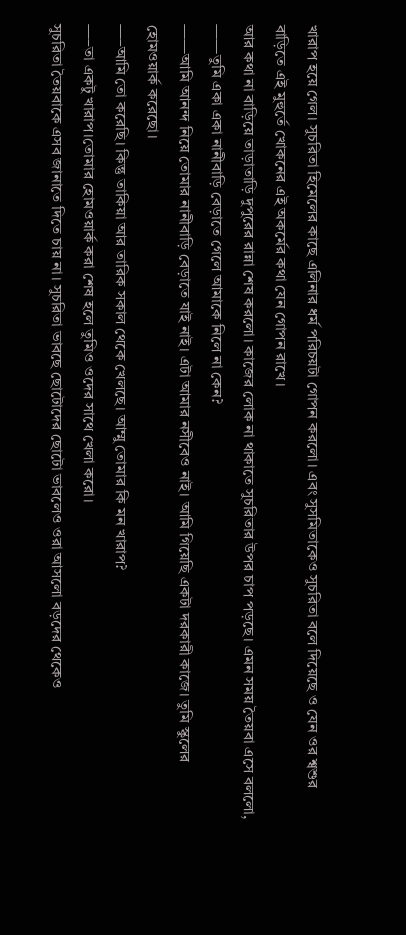খারাপ হয়ে গেল। সুচরিতা হিমেলের কাছে এলিনার ধর্ম পরিচয়টা গোপন করলো। এবং সুসমিতাকেও সুচরিতা বলে দিয়েছে ও যেন ওর শ্বশুর বাড়িতে এই মুহুর্তে খোকনের এই অকর্মের কথা যেন গোপন রাখে।
আর কথা না বাড়িয়ে তাড়াতাড়ি দুপুরের রান্না শেষ করলো। কাজের লোক না থাকাতে সুচরিতার উপর চাপ পড়ছে। এমন সময় তৈয়বা এসে বললো,
——তুমি একা একা নানীবাড়ি বেড়াতে গেলে আমাকে নিলে না কেন?
——আমি আনন্দ নিয়ে তোমার নানীবাড়ি বেড়াতে যাই নাই। এটা আমার নসীবেও নাই। আমি গিয়েছি একটা দরকারী কাজে। তুমি স্কুলের হোমওয়ার্ক করেছো।
—–আমি তো করেছি। কিন্তু তাকিয়া আর তারিক সকাল থেকে খেলছে। আম্মু তোমার কি মন খারাপ?
—–তা একটু খারাপ।তোমার হোমওয়ার্ক করা শেষ হলে তুমিও ওদের সাথে খেলা করো।
সুচরিতা তৈয়বাকে এসব জানাতে দিতে চায় না। সুচরিতা ভাবছে ছোটোদের ছোটো ভাবলেও ওরা আসলো বড়দের থেকেও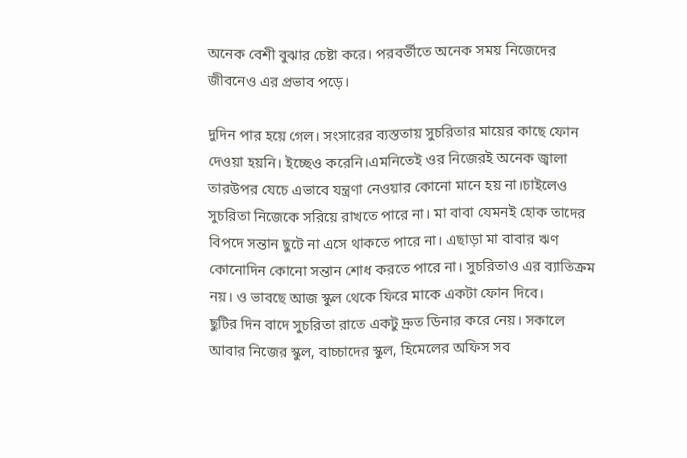অনেক বেশী বুঝার চেষ্টা করে। পরবর্তীতে অনেক সময় নিজেদের জীবনেও এর প্রভাব পড়ে।

দুদিন পার হয়ে গেল। সংসারের ব্যস্ততায় সুচরিতার মায়ের কাছে ফোন দেওয়া হয়নি। ইচ্ছেও করেনি।এমনিতেই ওর নিজেরই অনেক জ্বালা তারউপর যেচে এভাবে যন্ত্রণা নেওয়ার কোনো মানে হয় না।চাইলেও সুচরিতা নিজেকে সরিয়ে রাখতে পারে না। মা বাবা যেমনই হোক তাদের বিপদে সন্তান ছুটে না এসে থাকতে পারে না। এছাড়া মা বাবার ঋণ কোনোদিন কোনো সন্তান শোধ করতে পারে না। সুচরিতাও এর ব্যাতিক্রম নয়। ও ভাবছে আজ স্কুল থেকে ফিরে মাকে একটা ফোন দিবে।
ছুটির দিন বাদে সুচরিতা রাতে একটু দ্রুত ডিনার করে নেয়। সকালে আবার নিজের স্কুল, বাচ্চাদের স্কুল, হিমেলের অফিস সব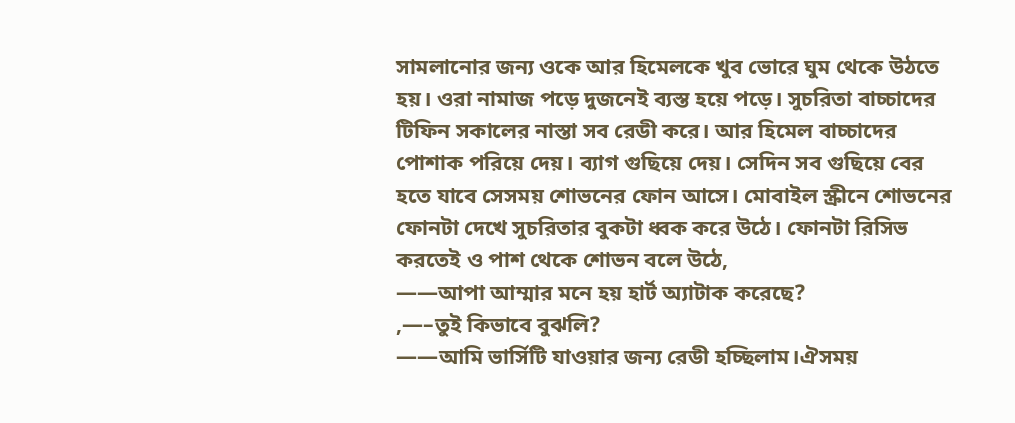সামলানোর জন্য ওকে আর হিমেলকে খুব ভোরে ঘুম থেকে উঠতে হয়। ওরা নামাজ পড়ে দুজনেই ব্যস্ত হয়ে পড়ে। সুচরিতা বাচ্চাদের টিফিন সকালের নাস্তা সব রেডী করে। আর হিমেল বাচ্চাদের পোশাক পরিয়ে দেয়। ব্যাগ গুছিয়ে দেয়। সেদিন সব গুছিয়ে বের হতে যাবে সেসময় শোভনের ফোন আসে। মোবাইল স্ক্রীনে শোভনের ফোনটা দেখে সুচরিতার বুকটা ধ্বক করে উঠে। ফোনটা রিসিভ করতেই ও পাশ থেকে শোভন বলে উঠে,
——আপা আম্মার মনে হয় হার্ট অ্যাটাক করেছে?
,—–তুই কিভাবে বুঝলি?
——আমি ভার্সিটি যাওয়ার জন্য রেডী হচ্ছিলাম।ঐসময়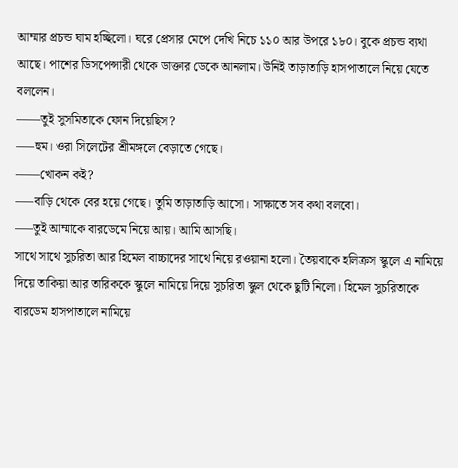আম্মার প্রচন্ড ঘাম হচ্ছিলো। ঘরে প্রেসার মেপে দেখি নিচে ১১০ আর উপরে ১৮০। বুকে প্রচন্ড ব্যথা আছে। পাশের ডিসপেন্সারী থেকে ডাক্তার ডেকে আনলাম। উনিই তাড়াতাড়ি হাসপাতালে নিয়ে যেতে বললেন।
——তুই সুসমিতাকে ফোন দিয়েছিস?
—–হুম। ওরা সিলেটের শ্রীমঙ্গলে বেড়াতে গেছে।
——খোকন কই?
—–বাড়ি থেকে বের হয়ে গেছে। তুমি তাড়াতাড়ি আসো। সাক্ষাতে সব কথা বলবো।
—–তুই আম্মাকে বারডেমে নিয়ে আয়। আমি আসছি।
সাথে সাথে সুচরিতা আর হিমেল বাচ্চাদের সাথে নিয়ে রওয়ানা হলো। তৈয়বাকে হলিক্রস স্কুলে এ নামিয়ে দিয়ে তাকিয়া আর তারিককে স্কুলে নামিয়ে দিয়ে সুচরিতা স্কুল থেকে ছুটি নিলো। হিমেল সুচরিতাকে বারডেম হাসপাতালে নামিয়ে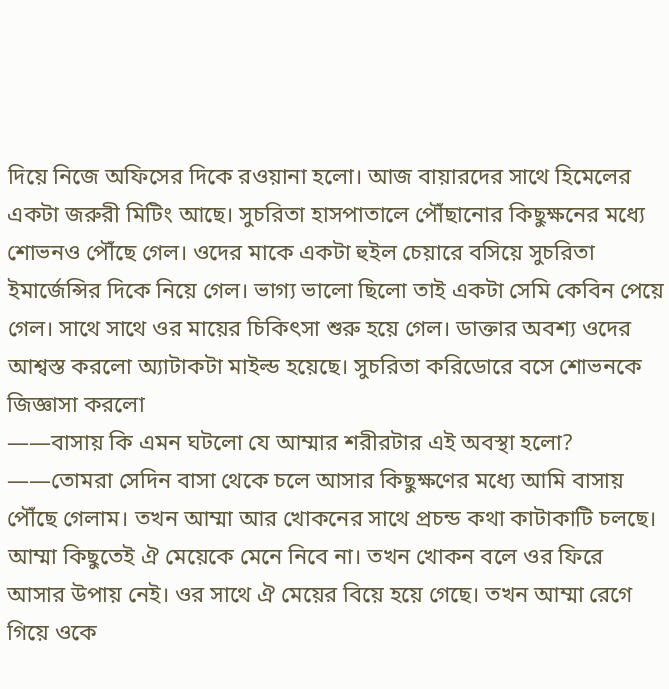দিয়ে নিজে অফিসের দিকে রওয়ানা হলো। আজ বায়ারদের সাথে হিমেলের একটা জরুরী মিটিং আছে। সুচরিতা হাসপাতালে পৌঁছানোর কিছুক্ষনের মধ্যে শোভনও পৌঁছে গেল। ওদের মাকে একটা হুইল চেয়ারে বসিয়ে সুচরিতা ইমার্জেন্সির দিকে নিয়ে গেল। ভাগ্য ভালো ছিলো তাই একটা সেমি কেবিন পেয়ে গেল। সাথে সাথে ওর মায়ের চিকিৎসা শুরু হয়ে গেল। ডাক্তার অবশ্য ওদের আশ্বস্ত করলো অ্যাটাকটা মাইল্ড হয়েছে। সুচরিতা করিডোরে বসে শোভনকে জিজ্ঞাসা করলো
——বাসায় কি এমন ঘটলো যে আম্মার শরীরটার এই অবস্থা হলো?
——তোমরা সেদিন বাসা থেকে চলে আসার কিছুক্ষণের মধ্যে আমি বাসায় পৌঁছে গেলাম। তখন আম্মা আর খোকনের সাথে প্রচন্ড কথা কাটাকাটি চলছে। আম্মা কিছুতেই ঐ মেয়েকে মেনে নিবে না। তখন খোকন বলে ওর ফিরে আসার উপায় নেই। ওর সাথে ঐ মেয়ের বিয়ে হয়ে গেছে। তখন আম্মা রেগে গিয়ে ওকে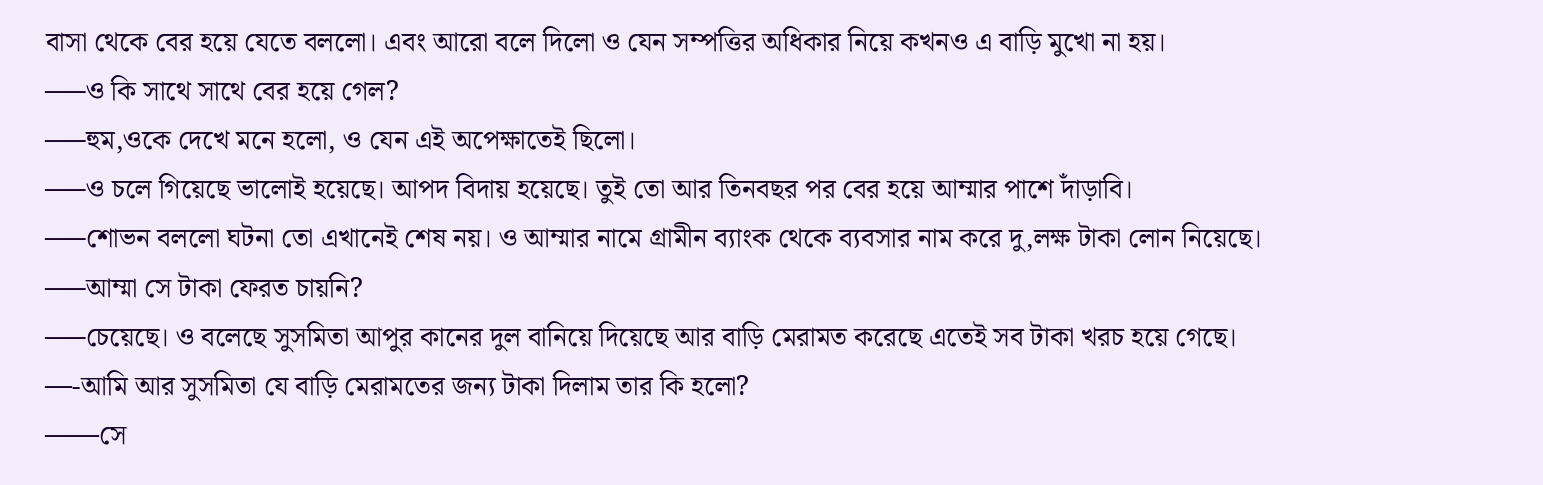বাসা থেকে বের হয়ে যেতে বললো। এবং আরো বলে দিলো ও যেন সম্পত্তির অধিকার নিয়ে কখনও এ বাড়ি মুখো না হয়।
—–ও কি সাথে সাথে বের হয়ে গেল?
—–হুম,ওকে দেখে মনে হলো, ও যেন এই অপেক্ষাতেই ছিলো।
—–ও চলে গিয়েছে ভালোই হয়েছে। আপদ বিদায় হয়েছে। তুই তো আর তিনবছর পর বের হয়ে আম্মার পাশে দাঁড়াবি।
—–শোভন বললো ঘটনা তো এখানেই শেষ নয়। ও আম্মার নামে গ্রামীন ব্যাংক থেকে ব্যবসার নাম করে দু,লক্ষ টাকা লোন নিয়েছে।
—–আম্মা সে টাকা ফেরত চায়নি?
—–চেয়েছে। ও বলেছে সুসমিতা আপুর কানের দুল বানিয়ে দিয়েছে আর বাড়ি মেরামত করেছে এতেই সব টাকা খরচ হয়ে গেছে।
—-আমি আর সুসমিতা যে বাড়ি মেরামতের জন্য টাকা দিলাম তার কি হলো?
——সে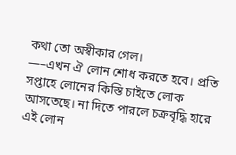কথা তো অস্বীকার গেল।
—–এখন ঐ লোন শোধ করতে হবে। প্রতি সপ্তাহে লোনের কিস্তি চাইতে লোক আসতেছে। না দিতে পারলে চক্রবৃদ্ধি হারে এই লোন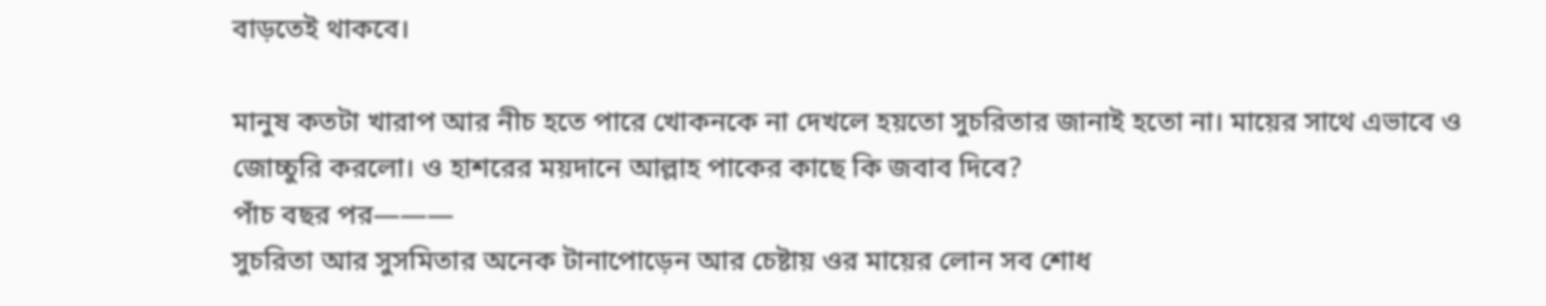বাড়তেই থাকবে।

মানুষ কতটা খারাপ আর নীচ হতে পারে খোকনকে না দেখলে হয়তো সুচরিতার জানাই হতো না। মায়ের সাথে এভাবে ও জোচ্চুরি করলো। ও হাশরের ময়দানে আল্লাহ পাকের কাছে কি জবাব দিবে?
পাঁচ বছর পর———
সুচরিতা আর সুসমিতার অনেক টানাপোড়েন আর চেষ্টায় ওর মায়ের লোন সব শোধ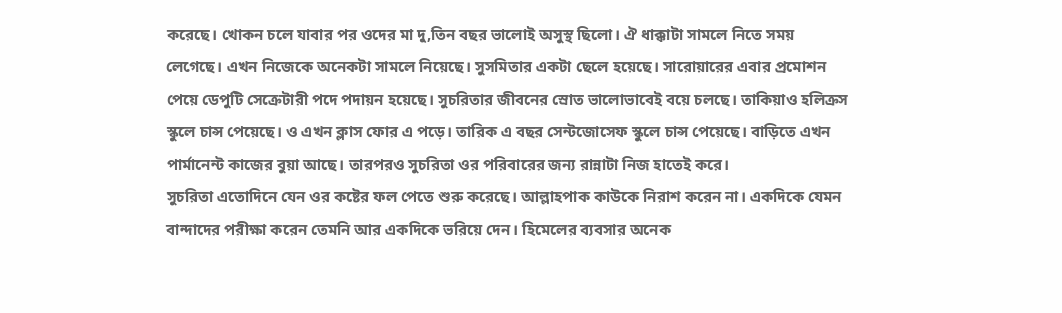করেছে। খোকন চলে যাবার পর ওদের মা দু,তিন বছর ভালোই অসুস্থ ছিলো। ঐ ধাক্কাটা সামলে নিতে সময় লেগেছে। এখন নিজেকে অনেকটা সামলে নিয়েছে। সুসমিতার একটা ছেলে হয়েছে। সারোয়ারের এবার প্রমোশন পেয়ে ডেপুটি সেক্রেটারী পদে পদায়ন হয়েছে। সুচরিতার জীবনের স্রোত ভালোভাবেই বয়ে চলছে। তাকিয়াও হলিক্রস স্কুলে চান্স পেয়েছে। ও এখন ক্লাস ফোর এ পড়ে। তারিক এ বছর সেন্টজোসেফ স্কুলে চান্স পেয়েছে। বাড়িতে এখন পার্মানেন্ট কাজের বুয়া আছে। তারপরও সুচরিতা ওর পরিবারের জন্য রান্নাটা নিজ হাতেই করে।
সুচরিতা এতোদিনে যেন ওর কষ্টের ফল পেতে শুরু করেছে। আল্লাহপাক কাউকে নিরাশ করেন না। একদিকে যেমন বান্দাদের পরীক্ষা করেন তেমনি আর একদিকে ভরিয়ে দেন। হিমেলের ব্যবসার অনেক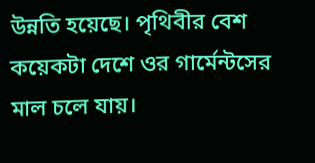উন্নতি হয়েছে। পৃথিবীর বেশ কয়েকটা দেশে ওর গার্মেন্টসের মাল চলে যায়।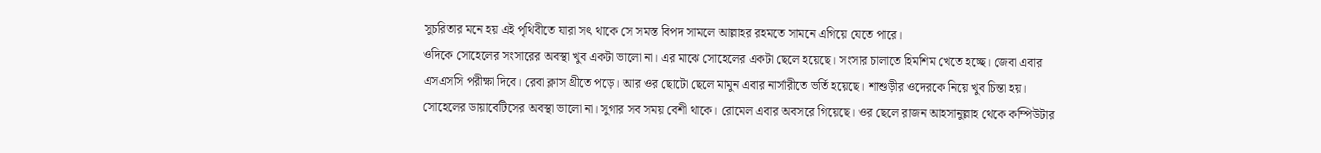সুচরিতার মনে হয় এই পৃথিবীতে যারা সৎ থাকে সে সমস্ত বিপদ সামলে আল্লাহর রহমতে সামনে এগিয়ে যেতে পারে।
ওদিকে সোহেলের সংসারের অবস্থা খুব একটা ভালো না। এর মাঝে সোহেলের একটা ছেলে হয়েছে। সংসার চালাতে হিমশিম খেতে হচ্ছে। জেবা এবার এসএসসি পরীক্ষা দিবে। রেবা ক্লাস থ্রীতে পড়ে। আর ওর ছোটো ছেলে মামুন এবার নার্সারীতে ভর্তি হয়েছে। শাশুড়ীর ওদেরকে নিয়ে খুব চিন্তা হয়।
সোহেলের ডায়াবেটিসের অবস্থা ভালো না। সুগার সব সময় বেশী থাকে। রোমেল এবার অবসরে গিয়েছে। ওর ছেলে রাজন আহসানুল্লাহ থেকে কম্পিউটার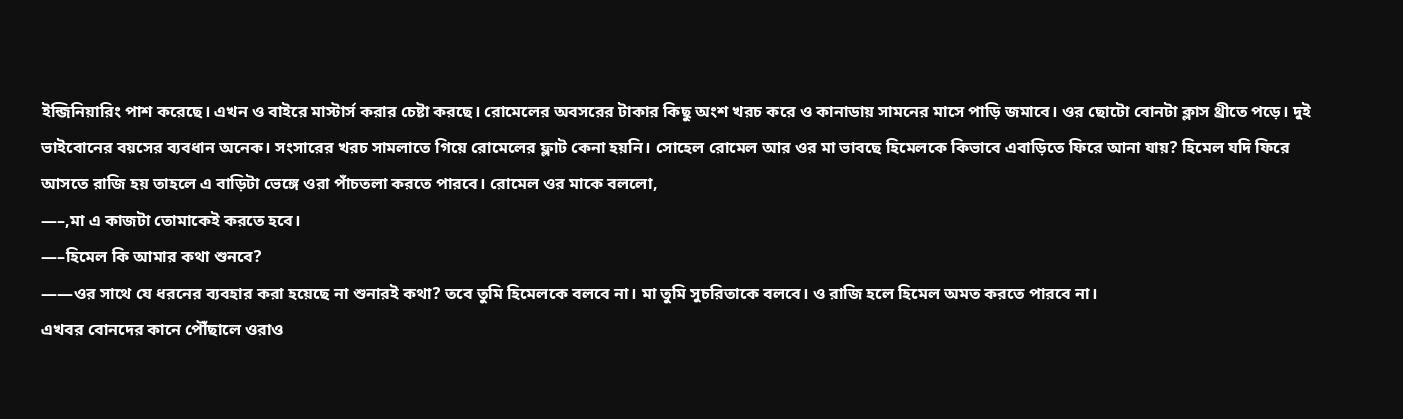ইন্জিনিয়ারিং পাশ করেছে। এখন ও বাইরে মাস্টার্স করার চেষ্টা করছে। রোমেলের অবসরের টাকার কিছু অংশ খরচ করে ও কানাডায় সামনের মাসে পাড়ি জমাবে। ওর ছোটো বোনটা ক্লাস থ্রীতে পড়ে। দুই ভাইবোনের বয়সের ব্যবধান অনেক। সংসারের খরচ সামলাতে গিয়ে রোমেলের ফ্লাট কেনা হয়নি। সোহেল রোমেল আর ওর মা ভাবছে হিমেলকে কিভাবে এবাড়িতে ফিরে আনা যায়? হিমেল যদি ফিরে আসতে রাজি হয় তাহলে এ বাড়িটা ভেঙ্গে ওরা পাঁচতলা করতে পারবে। রোমেল ওর মাকে বললো,
—–,মা এ কাজটা তোমাকেই করতে হবে।
—–হিমেল কি আমার কথা শুনবে?
——ওর সাথে যে ধরনের ব্যবহার করা হয়েছে না শুনারই কথা? তবে তুমি হিমেলকে বলবে না। মা তুমি সুচরিতাকে বলবে। ও রাজি হলে হিমেল অমত করতে পারবে না।
এখবর বোনদের কানে পৌঁছালে ওরাও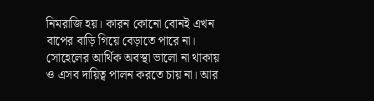নিমরাজি হয়। কারন কোনো বোনই এখন বাপের বাড়ি গিয়ে বেড়াতে পারে না। সোহেলের আর্থিক অবস্থা ভালো না থাকায় ও এসব দায়িত্ব পালন করতে চায় না। আর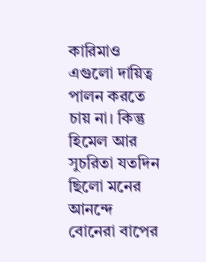কারিমাও এগুলো দায়িত্ব পালন করতে চায় না। কিন্তু হিমেল আর সুচরিতা যতদিন ছিলো মনের আনন্দে বোনেরা বাপের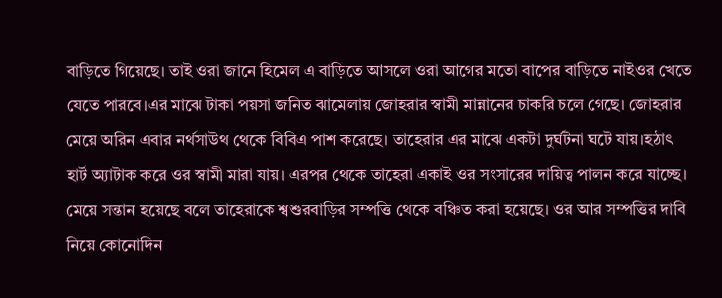বাড়িতে গিয়েছে। তাই ওরা জানে হিমেল এ বাড়িতে আসলে ওরা আগের মতো বাপের বাড়িতে নাইওর খেতে যেতে পারবে।এর মাঝে টাকা পয়সা জনিত ঝামেলায় জোহরার স্বামী মান্নানের চাকরি চলে গেছে। জোহরার মেয়ে অরিন এবার নর্থসাউথ থেকে বিবিএ পাশ করেছে। তাহেরার এর মাঝে একটা দুর্ঘটনা ঘটে যায়।হঠাৎ হার্ট অ্যাটাক করে ওর স্বামী মারা যায়। এরপর থেকে তাহেরা একাই ওর সংসারের দায়িত্ব পালন করে যাচ্ছে। মেয়ে সন্তান হয়েছে বলে তাহেরাকে শ্বশুরবাড়ির সম্পত্তি থেকে বঞ্চিত করা হয়েছে। ওর আর সম্পত্তির দাবি নিয়ে কোনোদিন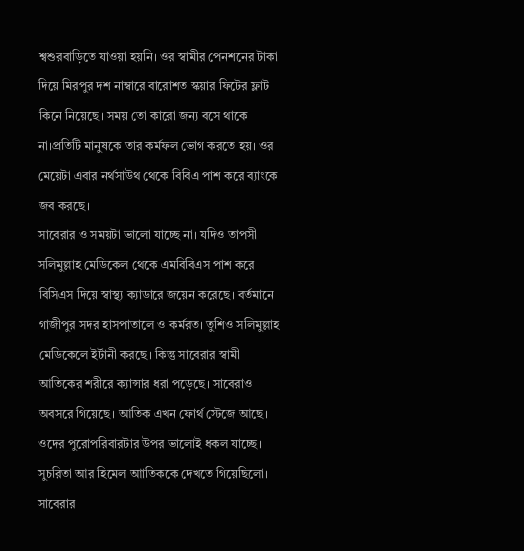শ্বশুরবাড়িতে যাওয়া হয়নি। ওর স্বামীর পেনশনের টাকা দিয়ে মিরপুর দশ নাম্বারে বারোশত স্কয়ার ফিটের ফ্লাট কিনে নিয়েছে। সময় তো কারো জন্য বসে থাকে না।প্রতিটি মানুষকে তার কর্মফল ভোগ করতে হয়। ওর মেয়েটা এবার নর্থসাউথ থেকে বিবিএ পাশ করে ব্যাংকে জব করছে।
সাবেরার ও সময়টা ভালো যাচ্ছে না। যদিও তাপসী সলিমুল্লাহ মেডিকেল থেকে এমবিবিএস পাশ করে বিসিএস দিয়ে স্বাস্থ্য ক্যাডারে জয়েন করেছে। বর্তমানে গাজীপুর সদর হাসপাতালে ও কর্মরত। তুশিও সলিমুল্লাহ মেডিকেলে ইর্টানী করছে। কিন্তু সাবেরার স্বামী আতিকের শরীরে ক্যান্সার ধরা পড়েছে। সাবেরাও অবসরে গিয়েছে। আতিক এখন ফোর্থ স্টেজে আছে। ওদের পুরোপরিবারটার উপর ভালোই ধকল যাচ্ছে। সুচরিতা আর হিমেল আাতিককে দেখতে গিয়েছিলো। সাবেরার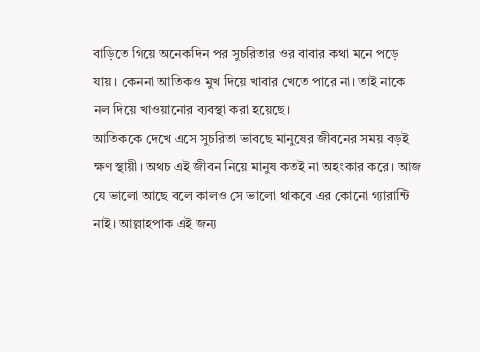বাড়িতে গিয়ে অনেকদিন পর সুচরিতার ওর বাবার কথা মনে পড়ে যায়। কেননা আতিকও মুখ দিয়ে খাবার খেতে পারে না। তাই নাকে নল দিয়ে খাওয়ানোর ব্যবস্থা করা হয়েছে।
আতিককে দেখে এসে সুচরিতা ভাবছে মানুষের জীবনের সময় বড়ই ক্ষণ স্থায়ী। অথচ এই জীবন নিয়ে মানুষ কতই না অহংকার করে। আজ যে ভালো আছে বলে কালও সে ভালো থাকবে এর কোনো গ্যারান্টি নাই। আল্লাহপাক এই জন্য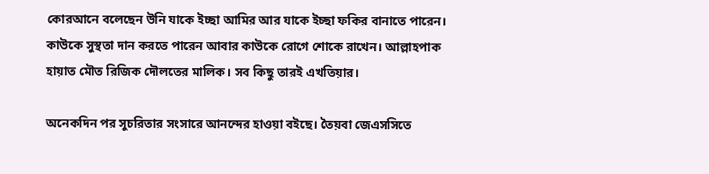কোরআনে বলেছেন উনি যাকে ইচ্ছা আমির আর যাকে ইচ্ছা ফকির বানাতে পারেন। কাউকে সুস্থতা দান করতে পারেন আবার কাউকে রোগে শোকে রাখেন। আল্লাহপাক হায়াত মৌত রিজিক দৌলতের মালিক। সব কিছু তারই এখতিয়ার।

অনেকদিন পর সুচরিতার সংসারে আনন্দের হাওয়া বইছে। তৈয়বা জেএসসিতে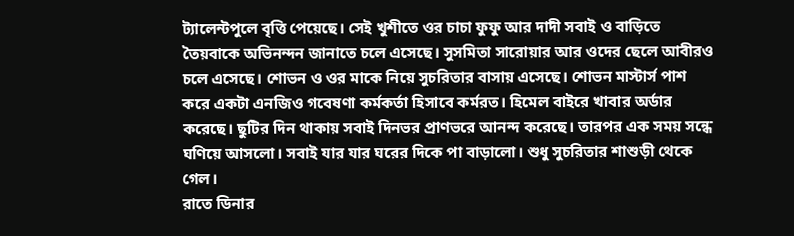ট্যালেন্টপুলে বৃত্তি পেয়েছে। সেই খুশীতে ওর চাচা ফুফু আর দাদী সবাই ও বাড়িতে তৈয়বাকে অভিনন্দন জানাতে চলে এসেছে। সুসমিতা সারোয়ার আর ওদের ছেলে আবীরও চলে এসেছে। শোভন ও ওর মাকে নিয়ে সুচরিতার বাসায় এসেছে। শোভন মাস্টার্স পাশ করে একটা এনজিও গবেষণা কর্মকর্তা হিসাবে কর্মরত। হিমেল বাইরে খাবার অর্ডার করেছে। ছুটির দিন থাকায় সবাই দিনভর প্রাণভরে আনন্দ করেছে। তারপর এক সময় সন্ধে ঘণিয়ে আসলো। সবাই যার যার ঘরের দিকে পা বাড়ালো। শুধু সুচরিতার শাশুড়ী থেকে গেল।
রাতে ডিনার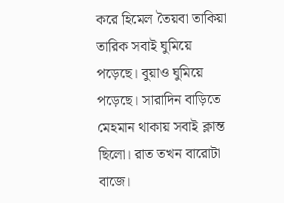করে হিমেল তৈয়বা তাকিয়া তারিক সবাই ঘুমিয়ে পড়েছে। বুয়াও ঘুমিয়ে পড়েছে। সারাদিন বাড়িতে মেহমান থাকায় সবাই ক্লান্ত ছিলো। রাত তখন বারোটা বাজে।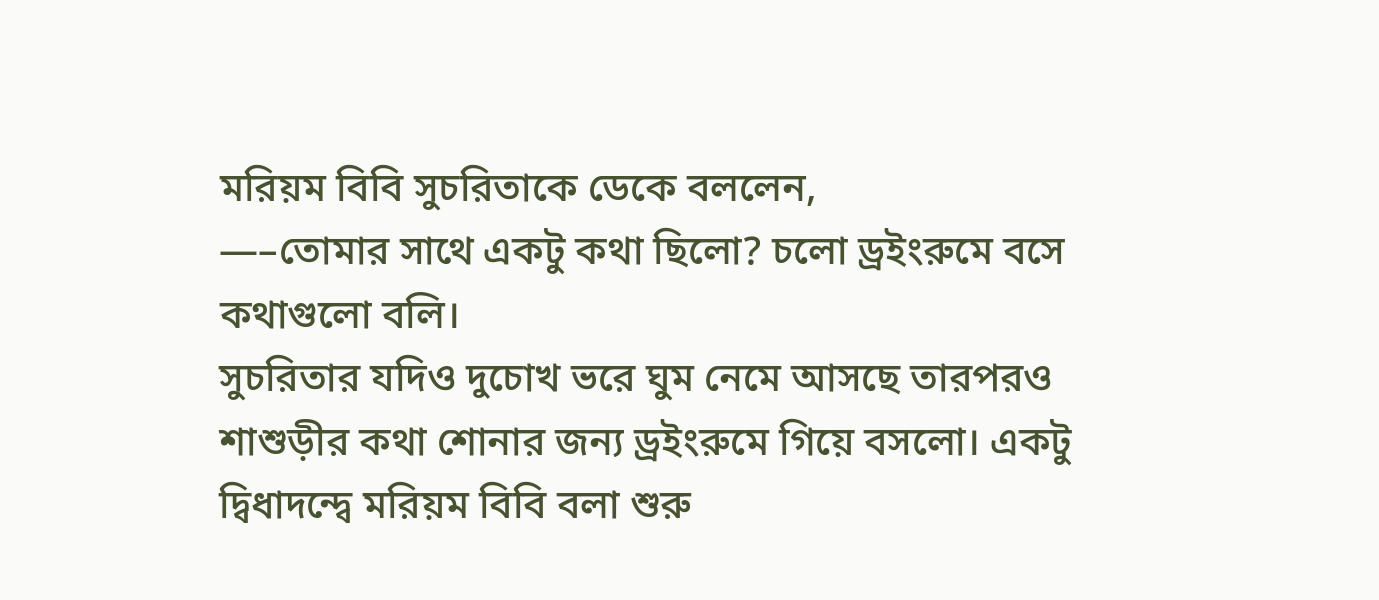মরিয়ম বিবি সুচরিতাকে ডেকে বললেন,
—–তোমার সাথে একটু কথা ছিলো? চলো ড্রইংরুমে বসে কথাগুলো বলি।
সুচরিতার যদিও দুচোখ ভরে ঘুম নেমে আসছে তারপরও শাশুড়ীর কথা শোনার জন্য ড্রইংরুমে গিয়ে বসলো। একটু দ্বিধাদন্দ্বে মরিয়ম বিবি বলা শুরু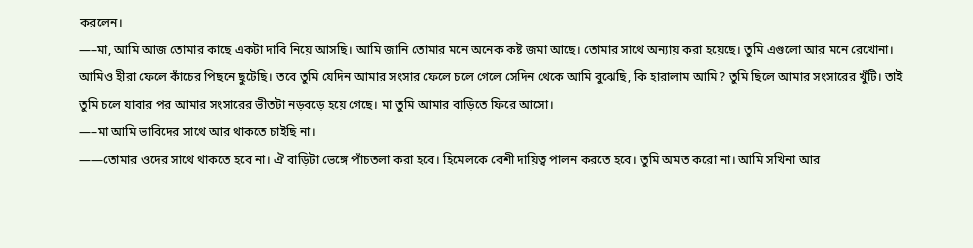করলেন।
—–মা, আমি আজ তোমার কাছে একটা দাবি নিয়ে আসছি। আমি জানি তোমার মনে অনেক কষ্ট জমা আছে। তোমার সাথে অন্যায় করা হয়েছে। তুমি এগুলো আর মনে রেখোনা। আমিও হীরা ফেলে কাঁচের পিছনে ছুটেছি। তবে তুমি যেদিন আমার সংসার ফেলে চলে গেলে সেদিন থেকে আমি বুঝেছি, কি হারালাম আমি? তুমি ছিলে আমার সংসারের খুঁটি। তাই তুমি চলে যাবার পর আমার সংসারের ভীতটা নড়বড়ে হয়ে গেছে। মা তুমি আমার বাড়িতে ফিরে আসো।
—–মা আমি ভাবিদের সাথে আর থাকতে চাইছি না।
——তোমার ওদের সাথে থাকতে হবে না। ঐ বাড়িটা ভেঙ্গে পাঁচতলা করা হবে। হিমেলকে বেশী দায়িত্ব পালন করতে হবে। তুমি অমত করো না। আমি সখিনা আর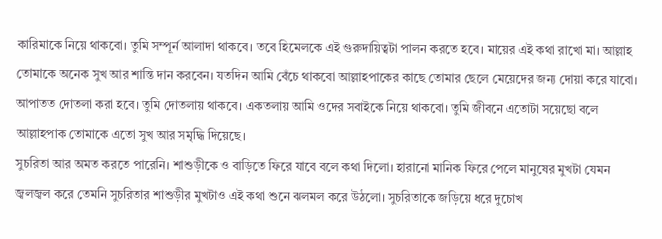কারিমাকে নিয়ে থাকবো। তুমি সম্পূর্ন আলাদা থাকবে। তবে হিমেলকে এই গুরুদায়িত্বটা পালন করতে হবে। মায়ের এই কথা রাখো মা। আল্লাহ তোমাকে অনেক সুখ আর শান্তি দান করবেন। যতদিন আমি বেঁচে থাকবো আল্লাহপাকের কাছে তোমার ছেলে মেয়েদের জন্য দোয়া করে যাবো। আপাতত দোতলা করা হবে। তুমি দোতলায় থাকবে। একতলায় আমি ওদের সবাইকে নিয়ে থাকবো। তুমি জীবনে এতোটা সয়েছো বলে আল্লাহপাক তোমাকে এতো সুখ আর সমৃদ্ধি দিয়েছে।
সুচরিতা আর অমত করতে পারেনি। শাশুড়ীকে ও বাড়িতে ফিরে যাবে বলে কথা দিলো। হারানো মানিক ফিরে পেলে মানুষের মুখটা যেমন জ্বলজ্বল করে তেমনি সুচরিতার শাশুড়ীর মুখটাও এই কথা শুনে ঝলমল করে উঠলো। সুচরিতাকে জড়িয়ে ধরে দুচোখ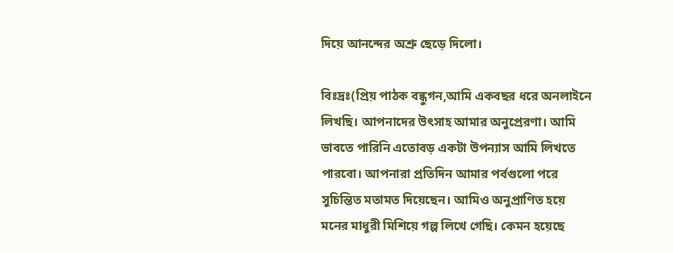দিয়ে আনন্দের অশ্রু ছেড়ে দিলো।

বিঃদ্রঃ(প্রিয় পাঠক বন্ধুগন,আমি একবছর ধরে অনলাইনে লিখছি। আপনাদের উৎসাহ আমার অনুপ্রেরণা। আমি ভাবতে পারিনি এতোবড় একটা উপন্যাস আমি লিখতে পারবো। আপনারা প্রতিদিন আমার পর্বগুলো পরে সুচিন্তিত মতামত দিয়েছেন। আমিও অনুপ্রাণিত হয়ে মনের মাধুরী মিশিয়ে গল্প লিখে গেছি। কেমন হয়েছে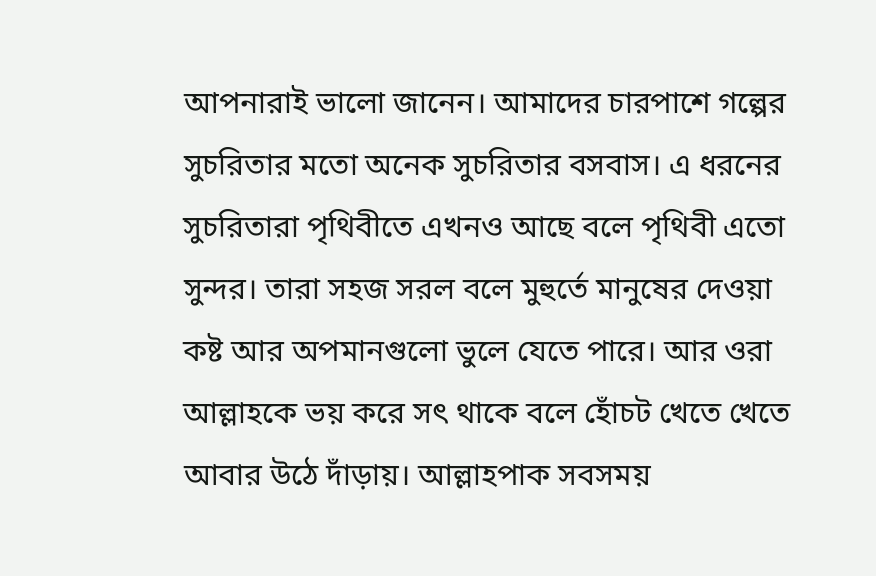আপনারাই ভালো জানেন। আমাদের চারপাশে গল্পের সুচরিতার মতো অনেক সুচরিতার বসবাস। এ ধরনের সুচরিতারা পৃথিবীতে এখনও আছে বলে পৃথিবী এতো সুন্দর। তারা সহজ সরল বলে মুহুর্তে মানুষের দেওয়া কষ্ট আর অপমানগুলো ভুলে যেতে পারে। আর ওরা আল্লাহকে ভয় করে সৎ থাকে বলে হোঁচট খেতে খেতে আবার উঠে দাঁড়ায়। আল্লাহপাক সবসময়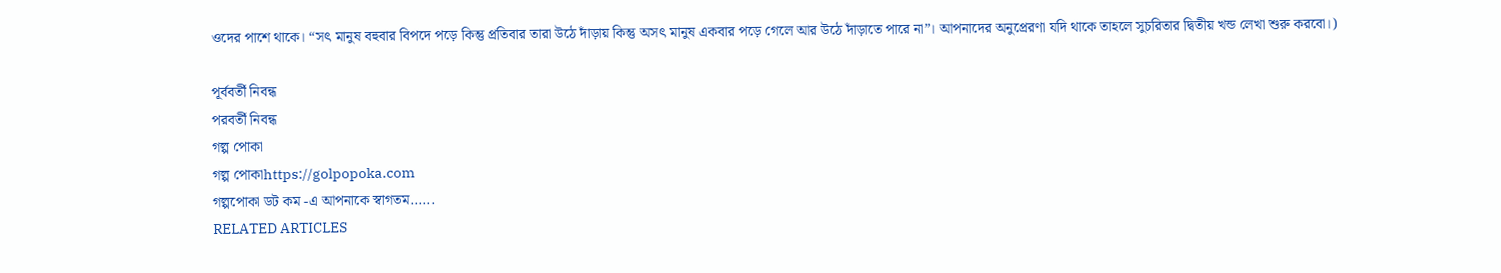ওদের পাশে থাকে। “সৎ মানুষ বহুবার বিপদে পড়ে কিন্তু প্রতিবার তারা উঠে দাঁড়ায় কিন্তু অসৎ মানুষ একবার পড়ে গেলে আর উঠে দাঁড়াতে পারে না”। আপনাদের অনুপ্রেরণা যদি থাকে তাহলে সুচরিতার দ্বিতীয় খন্ড লেখা শুরু করবো।)

পূর্ববর্তী নিবন্ধ
পরবর্তী নিবন্ধ
গল্প পোকা
গল্প পোকাhttps://golpopoka.com
গল্পপোকা ডট কম -এ আপনাকে স্বাগতম......
RELATED ARTICLES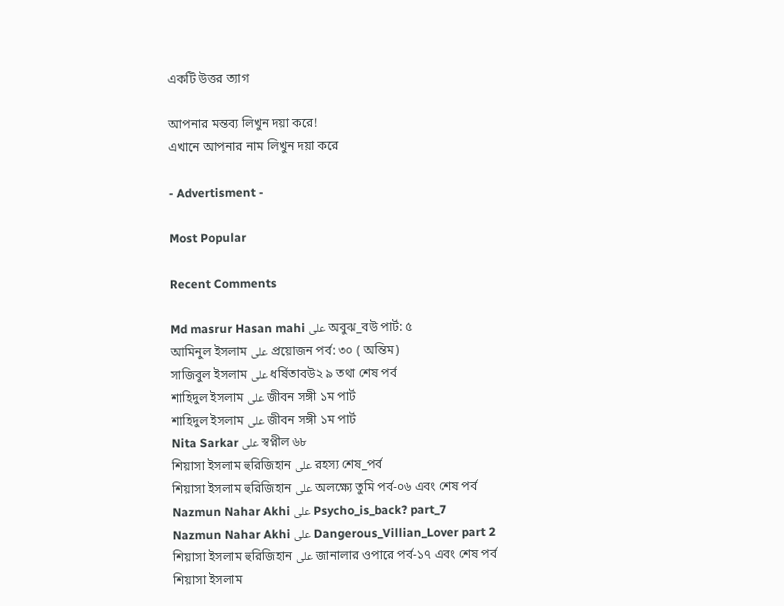একটি উত্তর ত্যাগ

আপনার মন্তব্য লিখুন দয়া করে!
এখানে আপনার নাম লিখুন দয়া করে

- Advertisment -

Most Popular

Recent Comments

Md masrur Hasan mahi على অবুঝ_বউ পার্ট: ৫
আমিনুল ইসলাম على প্রয়োজন পর্ব: ৩০ ( অন্তিম)
সাজিবুল ইসলাম على ধর্ষিতাবউ২ ৯ তথা শেষ পর্ব
শাহিদুল ইসলাম على জীবন সঙ্গী ১ম পার্ট
শাহিদুল ইসলাম على জীবন সঙ্গী ১ম পার্ট
Nita Sarkar على স্বপ্নীল ৬৮
শিয়াসা ইসলাম হুরিজিহান على রহস্য শেষ_পর্ব
শিয়াসা ইসলাম হুরিজিহান على অলক্ষ্যে তুমি পর্ব-০৬ এবং শেষ পর্ব
Nazmun Nahar Akhi على Psycho_is_back? part_7
Nazmun Nahar Akhi على Dangerous_Villian_Lover part 2
শিয়াসা ইসলাম হুরিজিহান على জানালার ওপারে পর্ব-১৭ এবং শেষ পর্ব
শিয়াসা ইসলাম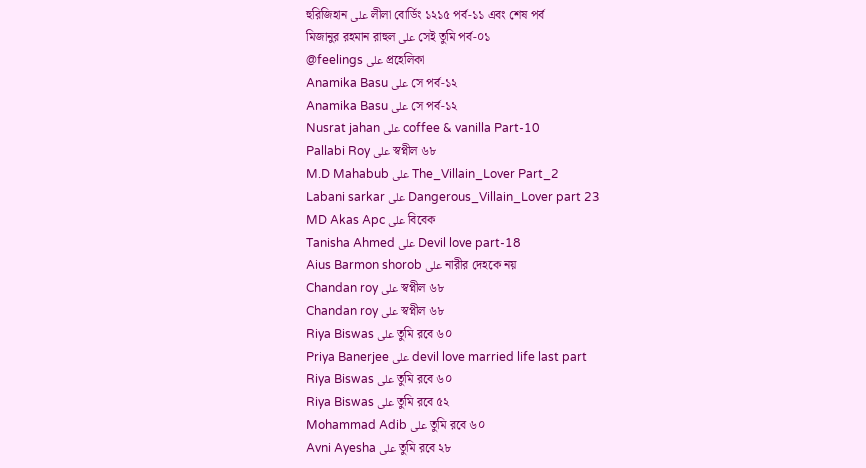হুরিজিহান على লীলা বোর্ডিং ১২১৫ পর্ব-১১ এবং শেষ পর্ব
মিজানুর রহমান রাহুল على সেই তুমি পর্ব-০১
@feelings على প্রহেলিকা
Anamika Basu على সে পর্ব-১২
Anamika Basu على সে পর্ব-১২
Nusrat jahan على coffee & vanilla Part-10
Pallabi Roy على স্বপ্নীল ৬৮
M.D Mahabub على The_Villain_Lover Part_2
Labani sarkar على Dangerous_Villain_Lover part 23
MD Akas Apc على বিবেক
Tanisha Ahmed على Devil love part-18
Aius Barmon shorob على নারীর দেহকে নয়
Chandan roy على স্বপ্নীল ৬৮
Chandan roy على স্বপ্নীল ৬৮
Riya Biswas على তুমি রবে ৬০
Priya Banerjee على devil love married life last part
Riya Biswas على তুমি রবে ৬০
Riya Biswas على তুমি রবে ৫২
Mohammad Adib على তুমি রবে ৬০
Avni Ayesha على তুমি রবে ২৮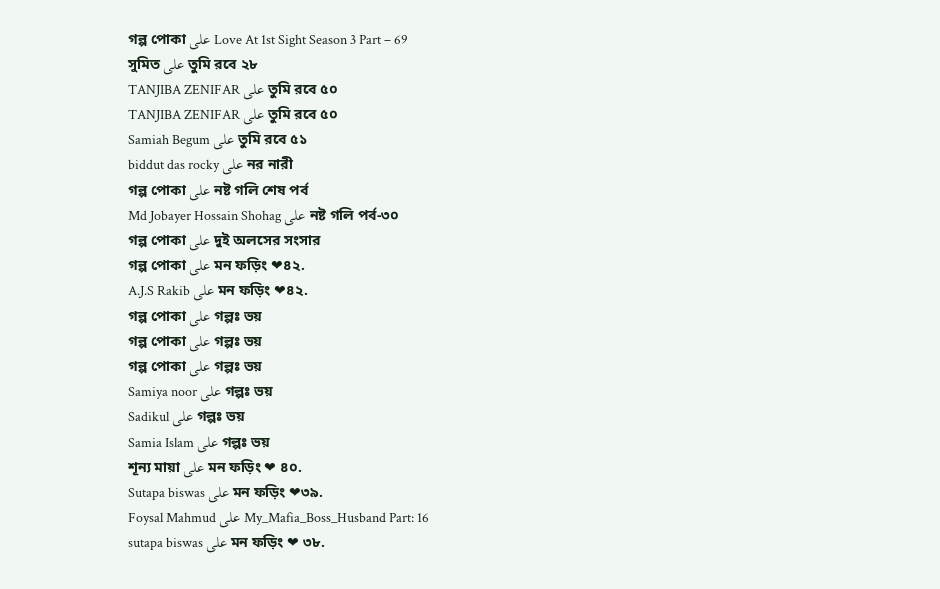গল্প পোকা على Love At 1st Sight Season 3 Part – 69
সুমিত على তুমি রবে ২৮
TANJIBA ZENIFAR على তুমি রবে ৫০
TANJIBA ZENIFAR على তুমি রবে ৫০
Samiah Begum على তুমি রবে ৫১
biddut das rocky على নর নারী
গল্প পোকা على নষ্ট গলি শেষ পর্ব
Md Jobayer Hossain Shohag على নষ্ট গলি পর্ব-৩০
গল্প পোকা على দুই অলসের সংসার
গল্প পোকা على মন ফড়িং ❤৪২.
A.J.S Rakib على মন ফড়িং ❤৪২.
গল্প পোকা على গল্পঃ ভয়
গল্প পোকা على গল্পঃ ভয়
গল্প পোকা على গল্পঃ ভয়
Samiya noor على গল্পঃ ভয়
Sadikul على গল্পঃ ভয়
Samia Islam على গল্পঃ ভয়
শূন্য মায়া على মন ফড়িং ❤ ৪০.
Sutapa biswas على মন ফড়িং ❤৩৯.
Foysal Mahmud على My_Mafia_Boss_Husband Part: 16
sutapa biswas على মন ফড়িং ❤ ৩৮.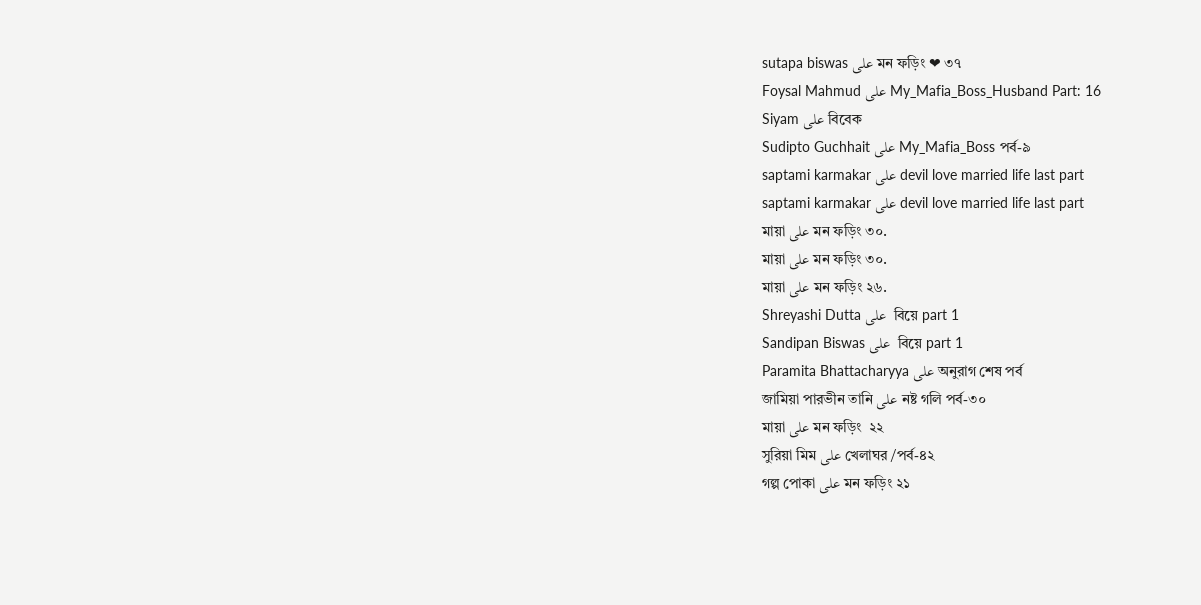sutapa biswas على মন ফড়িং ❤ ৩৭
Foysal Mahmud على My_Mafia_Boss_Husband Part: 16
Siyam على বিবেক
Sudipto Guchhait على My_Mafia_Boss পর্ব-৯
saptami karmakar على devil love married life last part
saptami karmakar على devil love married life last part
মায়া على মন ফড়িং ৩০.
মায়া على মন ফড়িং ৩০.
মায়া على মন ফড়িং ২৬.
Shreyashi Dutta على  বিয়ে part 1
Sandipan Biswas على  বিয়ে part 1
Paramita Bhattacharyya على অনুরাগ শেষ পর্ব
জামিয়া পারভীন তানি على নষ্ট গলি পর্ব-৩০
মায়া على মন ফড়িং  ২২
সুরিয়া মিম على খেলাঘর /পর্ব-৪২
গল্প পোকা على মন ফড়িং ২১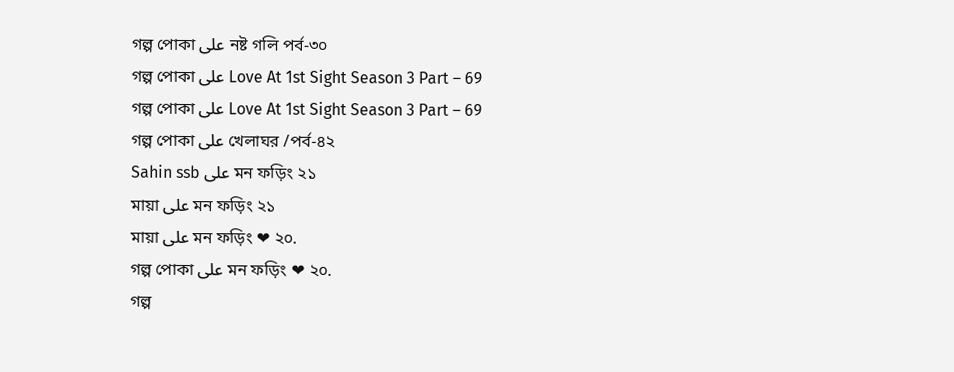গল্প পোকা على নষ্ট গলি পর্ব-৩০
গল্প পোকা على Love At 1st Sight Season 3 Part – 69
গল্প পোকা على Love At 1st Sight Season 3 Part – 69
গল্প পোকা على খেলাঘর /পর্ব-৪২
Sahin ssb على মন ফড়িং ২১
মায়া على মন ফড়িং ২১
মায়া على মন ফড়িং ❤ ২০.
গল্প পোকা على মন ফড়িং ❤ ২০.
গল্প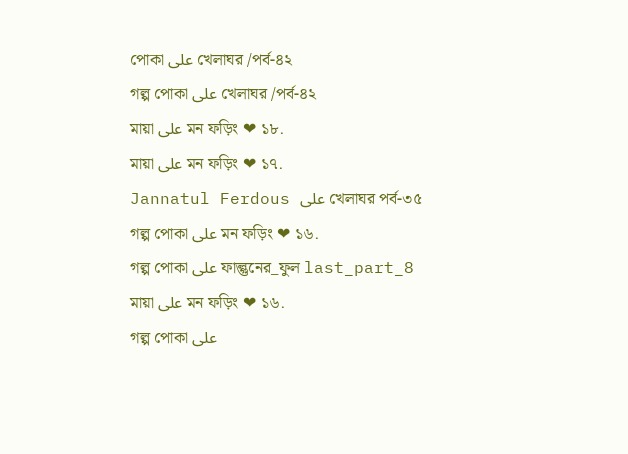পোকা على খেলাঘর /পর্ব-৪২
গল্প পোকা على খেলাঘর /পর্ব-৪২
মায়া على মন ফড়িং ❤ ১৮.
মায়া على মন ফড়িং ❤ ১৭.
Jannatul Ferdous على খেলাঘর পর্ব-৩৫
গল্প পোকা على মন ফড়িং ❤ ১৬.
গল্প পোকা على ফাল্গুনের_ফুল last_part_8
মায়া على মন ফড়িং ❤ ১৬.
গল্প পোকা على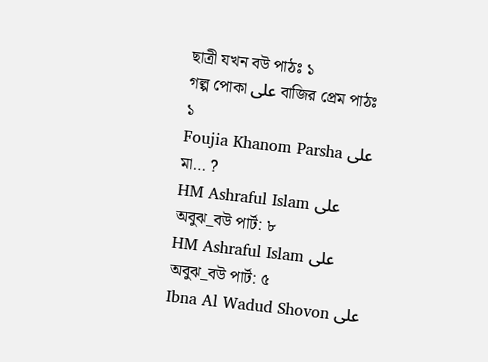ছাত্রী যখন বউ পাঠঃ ১
গল্প পোকা على বাজির প্রেম পাঠঃ ১
Foujia Khanom Parsha على মা… ?
HM Ashraful Islam على অবুঝ_বউ পার্ট: ৮
HM Ashraful Islam على অবুঝ_বউ পার্ট: ৫
Ibna Al Wadud Shovon على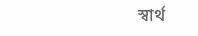স্বার্থ